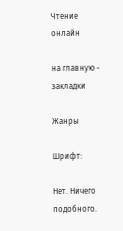Чтение онлайн

на главную - закладки

Жанры

Шрифт:

Нет. Ничего подобного.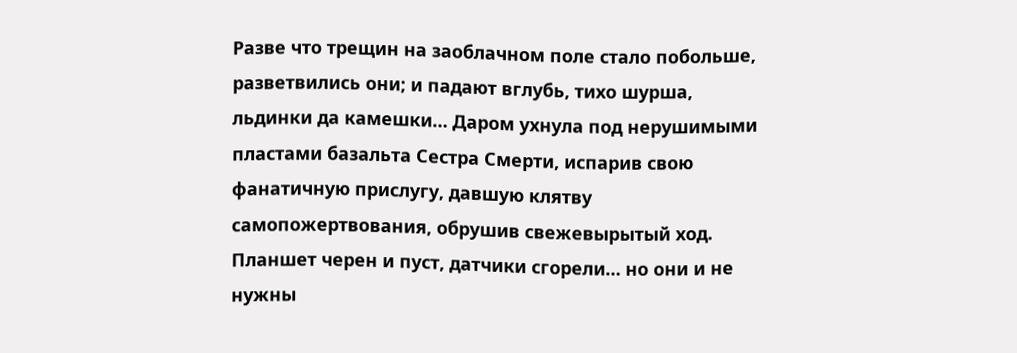Разве что трещин на заоблачном поле стало побольше, разветвились они; и падают вглубь, тихо шурша, льдинки да камешки… Даром ухнула под нерушимыми пластами базальта Сестра Смерти, испарив свою фанатичную прислугу, давшую клятву самопожертвования, обрушив свежевырытый ход. Планшет черен и пуст, датчики сгорели… но они и не нужны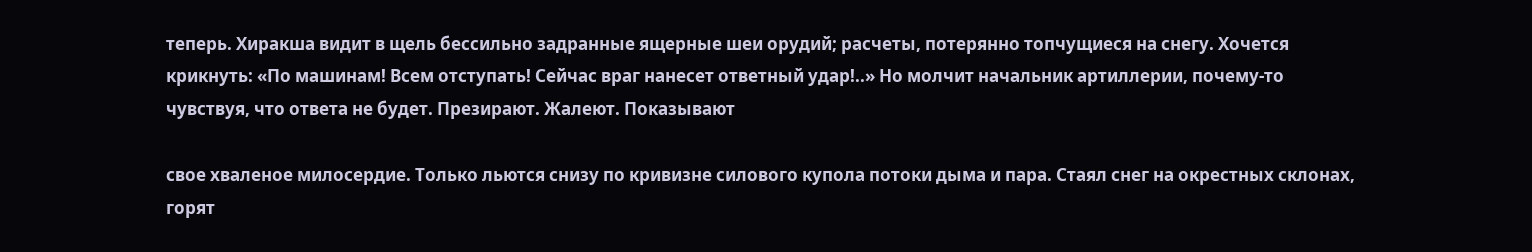теперь. Хиракша видит в щель бессильно задранные ящерные шеи орудий; расчеты, потерянно топчущиеся на снегу. Хочется крикнуть: «По машинам! Всем отступать! Сейчас враг нанесет ответный удар!..» Но молчит начальник артиллерии, почему-то чувствуя, что ответа не будет. Презирают. Жалеют. Показывают

свое хваленое милосердие. Только льются снизу по кривизне силового купола потоки дыма и пара. Стаял снег на окрестных склонах, горят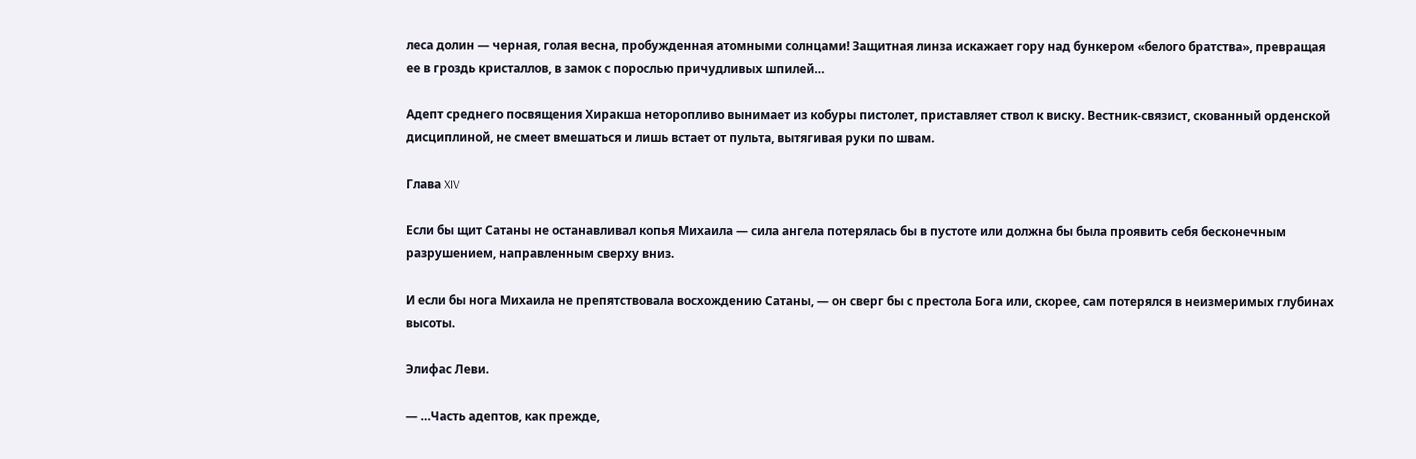леса долин — черная, голая весна, пробужденная атомными солнцами! Защитная линза искажает гору над бункером «белого братства», превращая ее в гроздь кристаллов, в замок с порослью причудливых шпилей…

Адепт среднего посвящения Хиракша неторопливо вынимает из кобуры пистолет, приставляет ствол к виску. Вестник-связист, скованный орденской дисциплиной, не смеет вмешаться и лишь встает от пульта, вытягивая руки по швам.

Глава XIV

Если бы щит Сатаны не останавливал копья Михаила — сила ангела потерялась бы в пустоте или должна бы была проявить себя бесконечным разрушением, направленным сверху вниз.

И если бы нога Михаила не препятствовала восхождению Сатаны, — он сверг бы с престола Бога или, скорее, сам потерялся в неизмеримых глубинах высоты.

Элифас Леви.

— …Часть адептов, как прежде,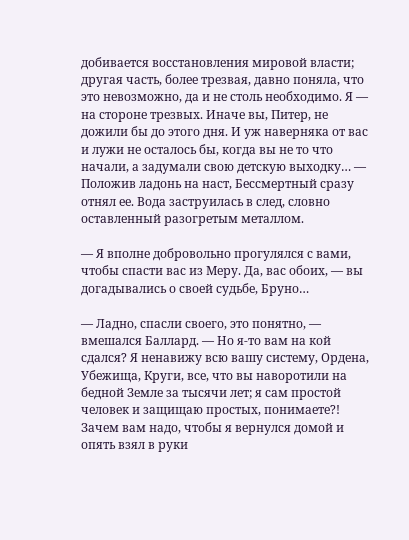добивается восстановления мировой власти; другая часть, более трезвая, давно поняла, что это невозможно, да и не столь необходимо. Я — на стороне трезвых. Иначе вы, Питер, не дожили бы до этого дня. И уж наверняка от вас и лужи не осталось бы, когда вы не то что начали, а задумали свою детскую выходку… — Положив ладонь на наст, Бессмертный сразу отнял ее. Вода заструилась в след, словно оставленный разогретым металлом.

— Я вполне добровольно прогулялся с вами, чтобы спасти вас из Меру. Да, вас обоих, — вы догадывались о своей судьбе, Бруно…

— Ладно, спасли своего, это понятно, — вмешался Баллард. — Но я-то вам на кой сдался? Я ненавижу всю вашу систему, Ордена, Убежища, Круги, все, что вы наворотили на бедной Земле за тысячи лет; я сам простой человек и защищаю простых, понимаете?! Зачем вам надо, чтобы я вернулся домой и опять взял в руки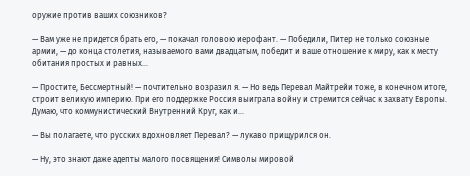оружие против ваших союзников?

— Вам уже не придется брать его, — покачал головою иерофант. — Победили, Питер не только союзные армии, — до конца столетия, называемого вами двадцатым, победит и ваше отношение к миру, как к месту обитания простых и равных…

— Простите, Бессмертный! — почтительно возразил я. — Но ведь Перевал Майтрейи тоже, в конечном итоге, строит великую империю. При его поддержке Россия выиграла войну и стремится сейчас к захвату Европы. Думаю, что коммунистический Внутренний Круг, как и…

— Вы полагаете, что русских вдохновляет Перевал? — лукаво прищурился он.

— Ну, это знают даже адепты малого посвящения! Символы мировой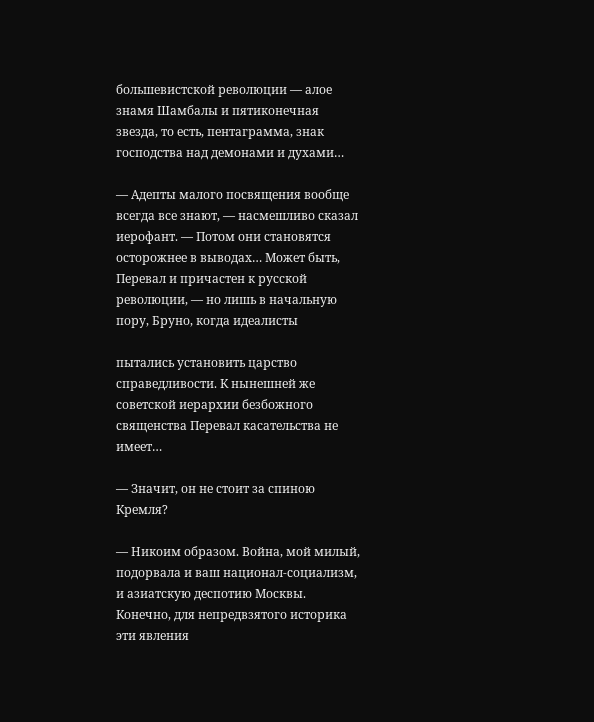большевистской революции — алое знамя Шамбалы и пятиконечная звезда, то есть, пентаграмма, знак господства над демонами и духами…

— Адепты малого посвящения вообще всегда все знают, — насмешливо сказал иерофант. — Потом они становятся осторожнее в выводах… Может быть, Перевал и причастен к русской революции, — но лишь в начальную пору, Бруно, когда идеалисты

пытались установить царство справедливости. К нынешней же советской иерархии безбожного священства Перевал касательства не имеет…

— Значит, он не стоит за спиною Кремля?

— Никоим образом. Война, мой милый, подорвала и ваш национал-социализм, и азиатскую деспотию Москвы. Конечно, для непредвзятого историка эти явления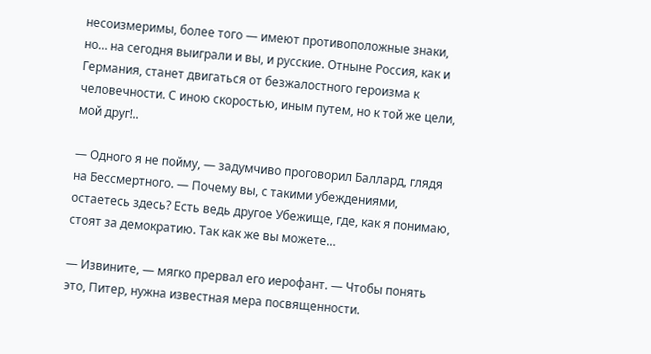несоизмеримы, более того — имеют противоположные знаки, но… на сегодня выиграли и вы, и русские. Отныне Россия, как и Германия, станет двигаться от безжалостного героизма к человечности. С иною скоростью, иным путем, но к той же цели, мой друг!..

— Одного я не пойму, — задумчиво проговорил Баллард, глядя на Бессмертного. — Почему вы, с такими убеждениями, остаетесь здесь? Есть ведь другое Убежище, где, как я понимаю, стоят за демократию. Так как же вы можете…

— Извините, — мягко прервал его иерофант. — Чтобы понять это, Питер, нужна известная мера посвященности.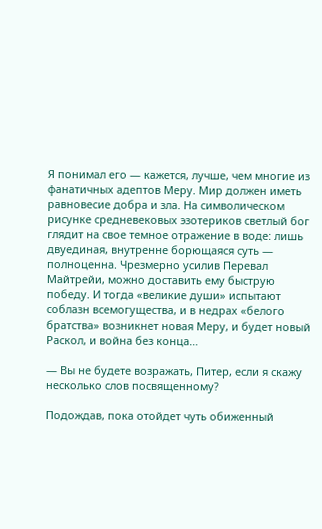Я понимал его — кажется, лучше, чем многие из фанатичных адептов Меру. Мир должен иметь равновесие добра и зла. На символическом рисунке средневековых эзотериков светлый бог глядит на свое темное отражение в воде: лишь двуединая, внутренне борющаяся суть — полноценна. Чрезмерно усилив Перевал Майтрейи, можно доставить ему быструю победу. И тогда «великие души» испытают соблазн всемогущества, и в недрах «белого братства» возникнет новая Меру, и будет новый Раскол, и война без конца…

— Вы не будете возражать, Питер, если я скажу несколько слов посвященному?

Подождав, пока отойдет чуть обиженный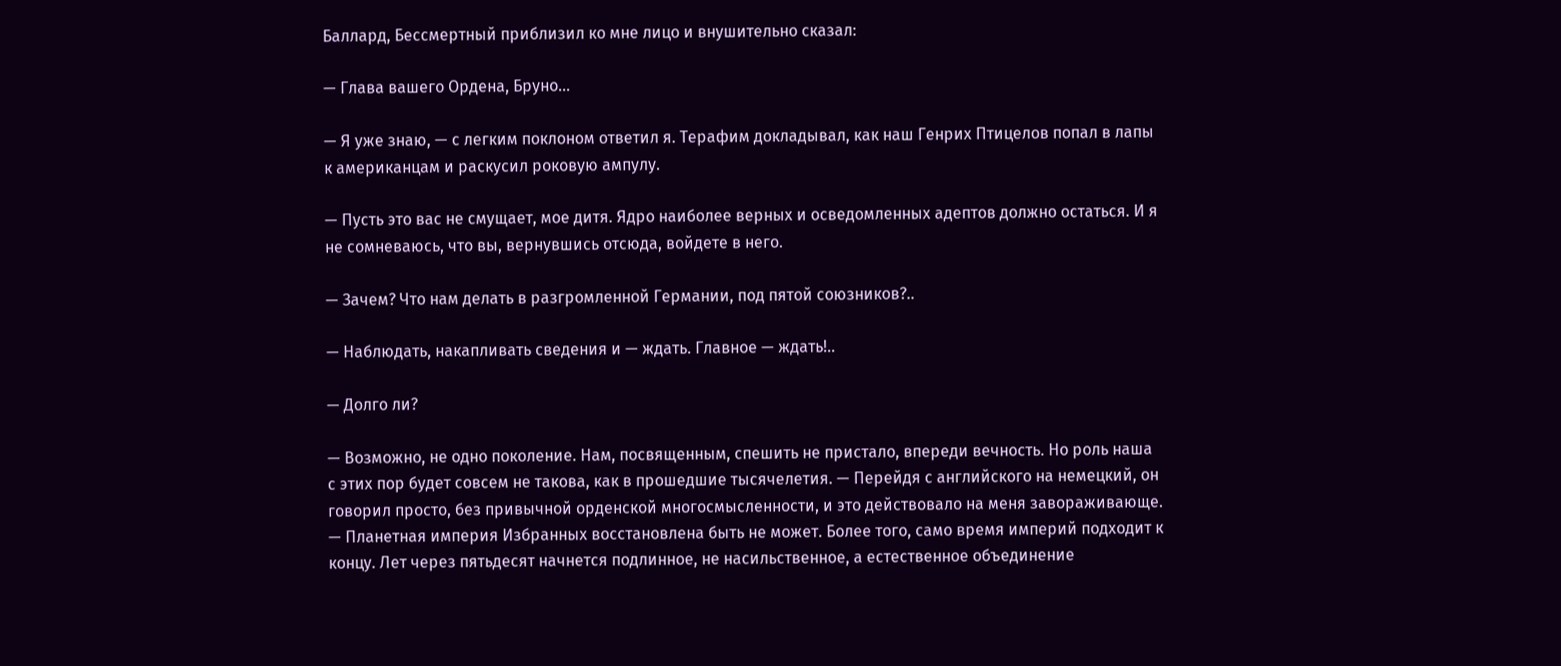Баллард, Бессмертный приблизил ко мне лицо и внушительно сказал:

— Глава вашего Ордена, Бруно…

— Я уже знаю, — с легким поклоном ответил я. Терафим докладывал, как наш Генрих Птицелов попал в лапы к американцам и раскусил роковую ампулу.

— Пусть это вас не смущает, мое дитя. Ядро наиболее верных и осведомленных адептов должно остаться. И я не сомневаюсь, что вы, вернувшись отсюда, войдете в него.

— Зачем? Что нам делать в разгромленной Германии, под пятой союзников?..

— Наблюдать, накапливать сведения и — ждать. Главное — ждать!..

— Долго ли?

— Возможно, не одно поколение. Нам, посвященным, спешить не пристало, впереди вечность. Но роль наша с этих пор будет совсем не такова, как в прошедшие тысячелетия. — Перейдя с английского на немецкий, он говорил просто, без привычной орденской многосмысленности, и это действовало на меня завораживающе. — Планетная империя Избранных восстановлена быть не может. Более того, само время империй подходит к концу. Лет через пятьдесят начнется подлинное, не насильственное, а естественное объединение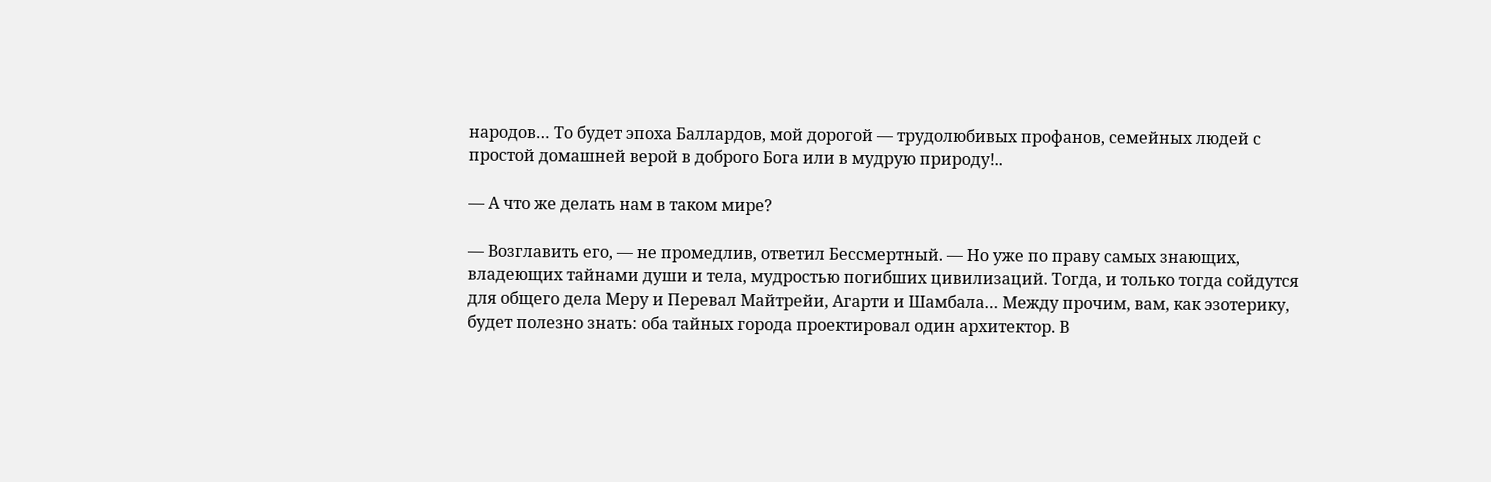народов… То будет эпоха Баллардов, мой дорогой — трудолюбивых профанов, семейных людей с простой домашней верой в доброго Бога или в мудрую природу!..

— А что же делать нам в таком мире?

— Возглавить его, — не промедлив, ответил Бессмертный. — Но уже по праву самых знающих, владеющих тайнами души и тела, мудростью погибших цивилизаций. Тогда, и только тогда сойдутся для общего дела Меру и Перевал Майтрейи, Агарти и Шамбала… Между прочим, вам, как эзотерику, будет полезно знать: оба тайных города проектировал один архитектор. В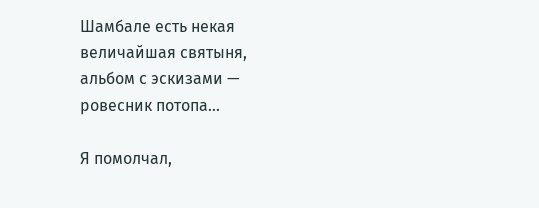Шамбале есть некая величайшая святыня, альбом с эскизами — ровесник потопа…

Я помолчал,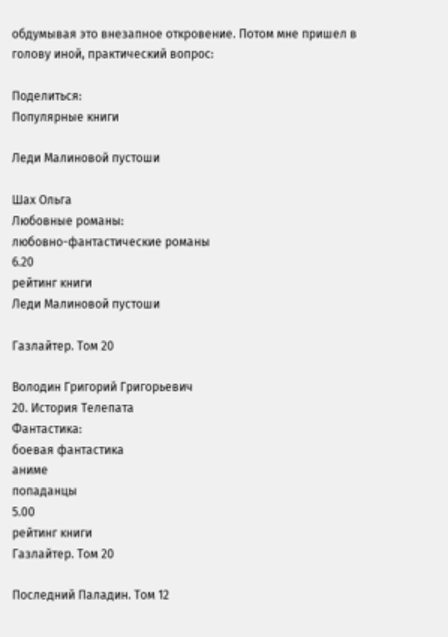обдумывая это внезапное откровение. Потом мне пришел в голову иной, практический вопрос:

Поделиться:
Популярные книги

Леди Малиновой пустоши

Шах Ольга
Любовные романы:
любовно-фантастические романы
6.20
рейтинг книги
Леди Малиновой пустоши

Газлайтер. Том 20

Володин Григорий Григорьевич
20. История Телепата
Фантастика:
боевая фантастика
аниме
попаданцы
5.00
рейтинг книги
Газлайтер. Том 20

Последний Паладин. Том 12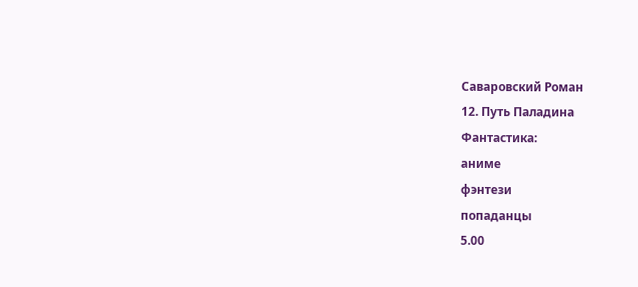Саваровский Роман
12. Путь Паладина
Фантастика:
аниме
фэнтези
попаданцы
5.00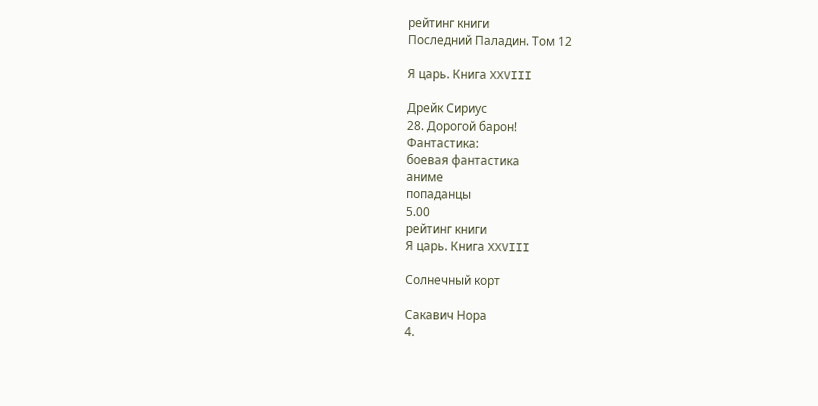рейтинг книги
Последний Паладин. Том 12

Я царь. Книга XXVIII

Дрейк Сириус
28. Дорогой барон!
Фантастика:
боевая фантастика
аниме
попаданцы
5.00
рейтинг книги
Я царь. Книга XXVIII

Солнечный корт

Сакавич Нора
4.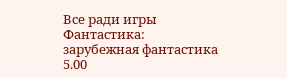Все ради игры
Фантастика:
зарубежная фантастика
5.00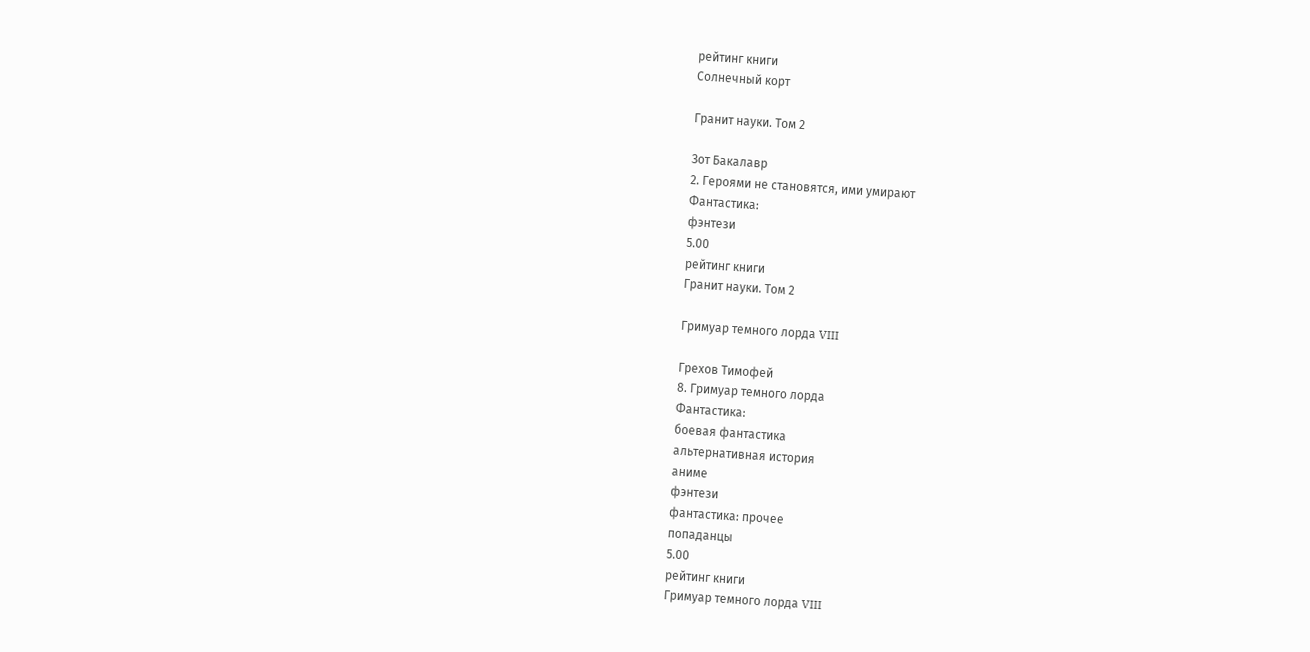рейтинг книги
Солнечный корт

Гранит науки. Том 2

Зот Бакалавр
2. Героями не становятся, ими умирают
Фантастика:
фэнтези
5.00
рейтинг книги
Гранит науки. Том 2

Гримуар темного лорда VIII

Грехов Тимофей
8. Гримуар темного лорда
Фантастика:
боевая фантастика
альтернативная история
аниме
фэнтези
фантастика: прочее
попаданцы
5.00
рейтинг книги
Гримуар темного лорда VIII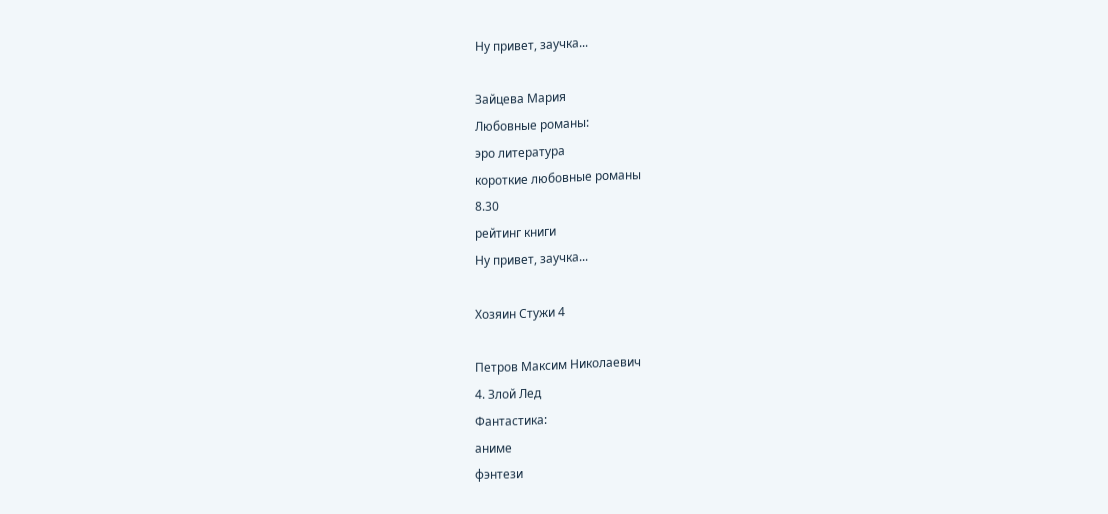Ну привет, заучка...

Зайцева Мария
Любовные романы:
эро литература
короткие любовные романы
8.30
рейтинг книги
Ну привет, заучка...

Хозяин Стужи 4

Петров Максим Николаевич
4. Злой Лед
Фантастика:
аниме
фэнтези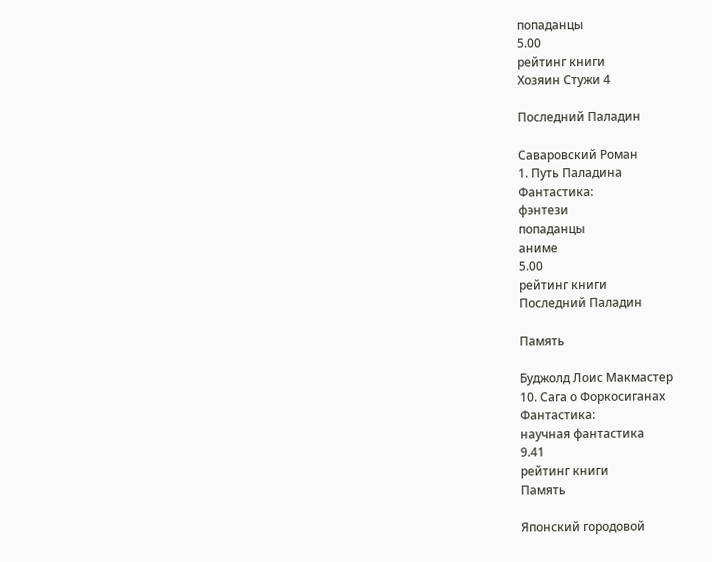попаданцы
5.00
рейтинг книги
Хозяин Стужи 4

Последний Паладин

Саваровский Роман
1. Путь Паладина
Фантастика:
фэнтези
попаданцы
аниме
5.00
рейтинг книги
Последний Паладин

Память

Буджолд Лоис Макмастер
10. Сага о Форкосиганах
Фантастика:
научная фантастика
9.41
рейтинг книги
Память

Японский городовой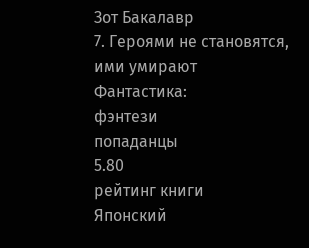Зот Бакалавр
7. Героями не становятся, ими умирают
Фантастика:
фэнтези
попаданцы
5.80
рейтинг книги
Японский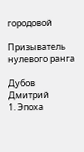городовой

Призыватель нулевого ранга

Дубов Дмитрий
1. Эпоха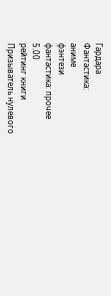Гардара
Фантастика:
аниме
фэнтези
фантастика: прочее
5.00
рейтинг книги
Призыватель нулевого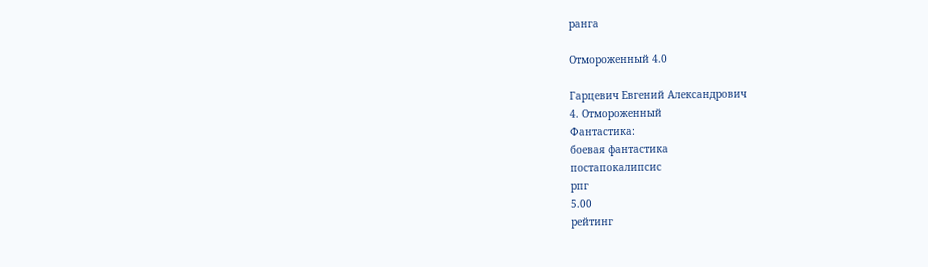ранга

Отмороженный 4.0

Гарцевич Евгений Александрович
4. Отмороженный
Фантастика:
боевая фантастика
постапокалипсис
рпг
5.00
рейтинг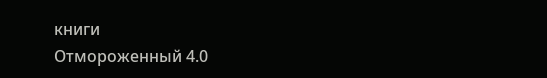книги
Отмороженный 4.0